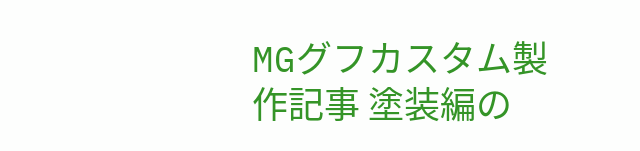MGグフカスタム製作記事 塗装編の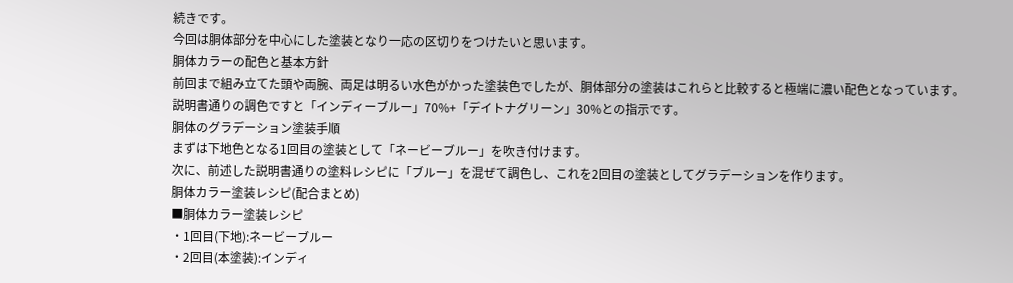続きです。
今回は胴体部分を中心にした塗装となり一応の区切りをつけたいと思います。
胴体カラーの配色と基本方針
前回まで組み立てた頭や両腕、両足は明るい水色がかった塗装色でしたが、胴体部分の塗装はこれらと比較すると極端に濃い配色となっています。
説明書通りの調色ですと「インディーブルー」70%+「デイトナグリーン」30%との指示です。
胴体のグラデーション塗装手順
まずは下地色となる1回目の塗装として「ネービーブルー」を吹き付けます。
次に、前述した説明書通りの塗料レシピに「ブルー」を混ぜて調色し、これを2回目の塗装としてグラデーションを作ります。
胴体カラー塗装レシピ(配合まとめ)
■胴体カラー塗装レシピ
・1回目(下地):ネービーブルー
・2回目(本塗装):インディ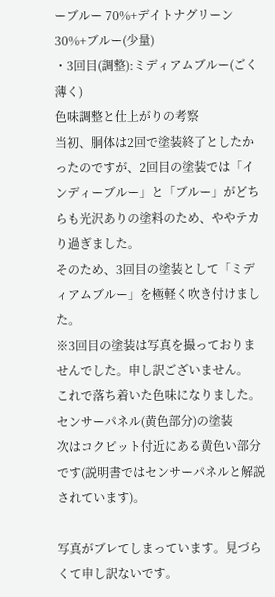ーブルー 70%+デイトナグリーン 30%+ブルー(少量)
・3回目(調整):ミディアムブルー(ごく薄く)
色味調整と仕上がりの考察
当初、胴体は2回で塗装終了としたかったのですが、2回目の塗装では「インディーブルー」と「ブルー」がどちらも光沢ありの塗料のため、ややテカり過ぎました。
そのため、3回目の塗装として「ミディアムブルー」を極軽く吹き付けました。
※3回目の塗装は写真を撮っておりませんでした。申し訳ございません。
これで落ち着いた色味になりました。
センサーパネル(黄色部分)の塗装
次はコクピット付近にある黄色い部分です(説明書ではセンサーパネルと解説されています)。

写真がブレてしまっています。見づらくて申し訳ないです。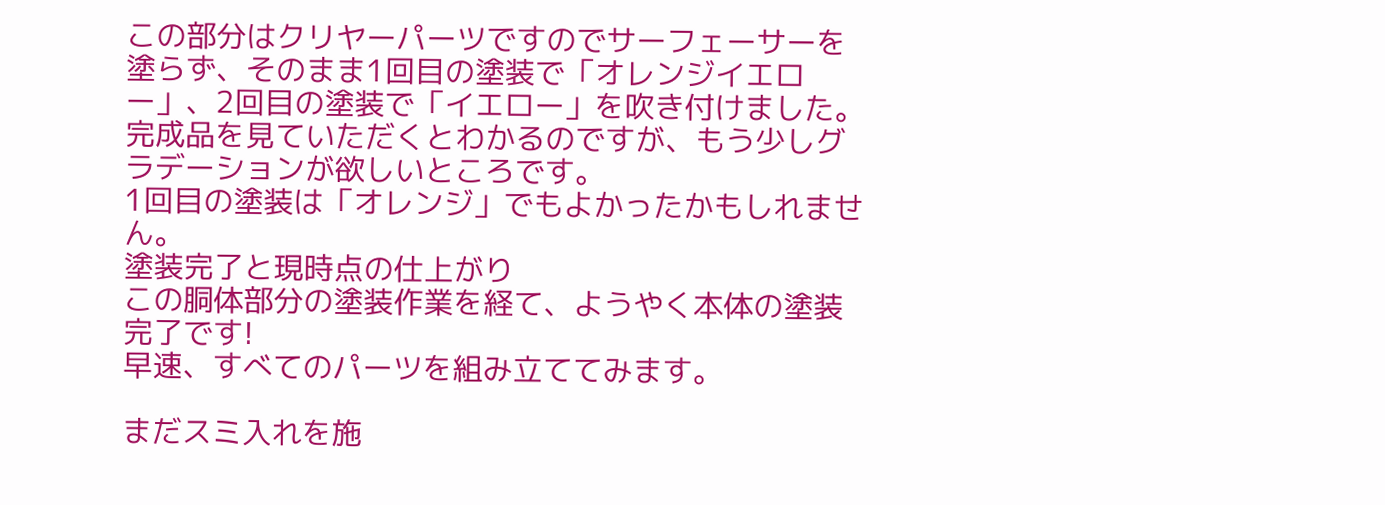この部分はクリヤーパーツですのでサーフェーサーを塗らず、そのまま1回目の塗装で「オレンジイエロー」、2回目の塗装で「イエロー」を吹き付けました。
完成品を見ていただくとわかるのですが、もう少しグラデーションが欲しいところです。
1回目の塗装は「オレンジ」でもよかったかもしれません。
塗装完了と現時点の仕上がり
この胴体部分の塗装作業を経て、ようやく本体の塗装完了です!
早速、すべてのパーツを組み立ててみます。

まだスミ入れを施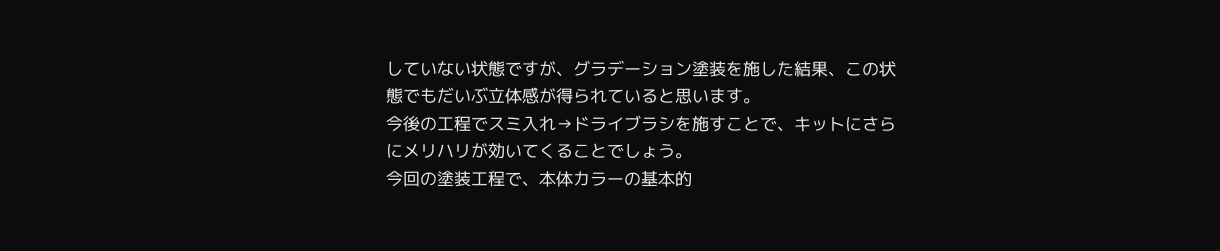していない状態ですが、グラデーション塗装を施した結果、この状態でもだいぶ立体感が得られていると思います。
今後の工程でスミ入れ→ドライブラシを施すことで、キットにさらにメリハリが効いてくることでしょう。
今回の塗装工程で、本体カラーの基本的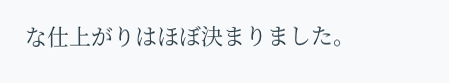な仕上がりはほぼ決まりました。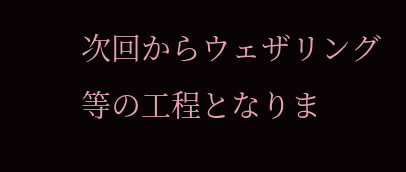次回からウェザリング等の工程となりま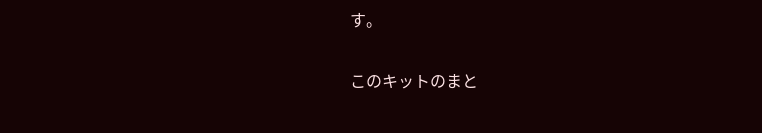す。

このキットのまと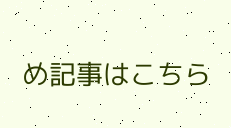め記事はこちら